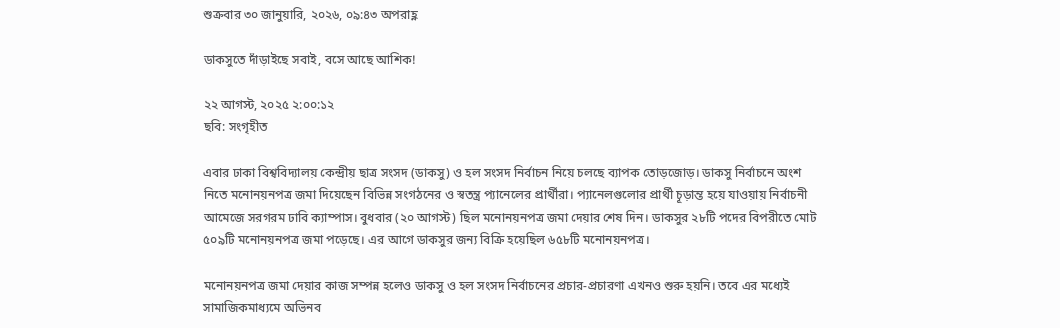শুক্রবার ৩০ জানুয়ারি, ২০২৬, ০৯:৪৩ অপরাহ্ণ

ডাকসুতে দাঁড়াইছে সবাই, বসে আছে আশিক!

২২ আগস্ট, ২০২৫ ২:০০:১২
ছবি: সংগৃহীত

এবার ঢাকা বিশ্ববিদ্যালয় কেন্দ্রীয় ছাত্র সংসদ (ডাকসু) ও হল সংসদ নির্বাচন নিয়ে চলছে ব্যাপক তোড়জোড়। ডাকসু নির্বাচনে অংশ নিতে মনোনয়নপত্র জমা দিয়েছেন বিভিন্ন সংগঠনের ও স্বতন্ত্র প্যানেলের প্রার্থীরা। প্যানেলগুলোর প্রার্থী চূড়ান্ত হয়ে যাওয়ায় নির্বাচনী আমেজে সরগরম ঢাবি ক্যাম্পাস। বুধবার (২০ আগস্ট) ছিল মনোনয়নপত্র জমা দেয়ার শেষ দিন। ডাকসুর ২৮টি পদের বিপরীতে মোট ৫০৯টি মনোনয়নপত্র জমা পড়েছে। এর আগে ডাকসুর জন্য বিক্রি হয়েছিল ৬৫৮টি মনোনয়নপত্র।

মনোনয়নপত্র জমা দেয়ার কাজ সম্পন্ন হলেও ডাকসু ও হল সংসদ নির্বাচনের প্রচার-প্রচারণা এখনও শুরু হয়নি। তবে এর মধ্যেই সামাজিকমাধ্যমে অভিনব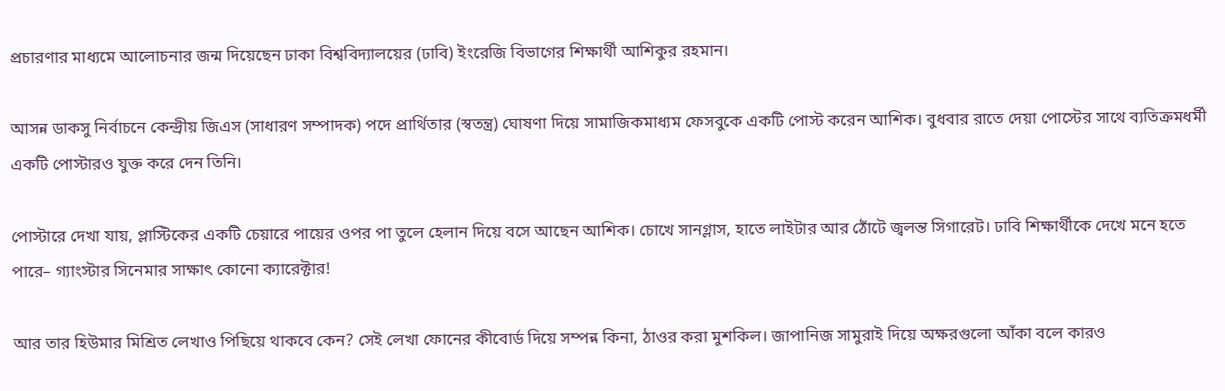প্রচারণার মাধ্যমে আলোচনার জন্ম দিয়েছেন ঢাকা বিশ্ববিদ্যালয়ের (ঢাবি) ইংরেজি বিভাগের শিক্ষার্থী আশিকুর রহমান।

আসন্ন ডাকসু নির্বাচনে কেন্দ্রীয় জিএস (সাধারণ সম্পাদক) পদে প্রার্থিতার (স্বতন্ত্র) ঘোষণা দিয়ে সামাজিকমাধ্যম ফেসবুকে একটি পোস্ট করেন আশিক। বুধবার রাতে দেয়া পোস্টের সাথে ব্যতিক্রমধর্মী একটি পোস্টারও যুক্ত করে দেন তিনি।

পোস্টারে দেখা যায়, প্লাস্টিকের একটি চেয়ারে পায়ের ওপর পা তুলে হেলান দিয়ে বসে আছেন আশিক। চোখে সানগ্লাস, হাতে লাইটার আর ঠোঁটে জ্বলন্ত সিগারেট। ঢাবি শিক্ষার্থীকে দেখে মনে হতে পারে– গ্যাংস্টার সিনেমার সাক্ষাৎ কোনো ক্যারেক্টার!

আর তার হিউমার মিশ্রিত লেখাও পিছিয়ে থাকবে কেন? সেই লেখা ফোনের কীবোর্ড দিয়ে সম্পন্ন কিনা, ঠাওর করা মুশকিল। জাপানিজ সামুরাই দিয়ে অক্ষরগুলো আঁকা বলে কারও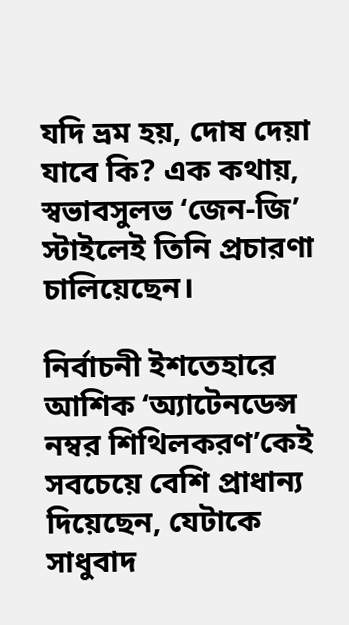যদি ভ্রম হয়, দোষ দেয়া যাবে কি? এক কথায়, স্বভাবসুলভ ‘জেন-জি’ স্টাইলেই তিনি প্রচারণা চালিয়েছেন।

নির্বাচনী ইশতেহারে আশিক ‘অ্যাটেনডেন্স নম্বর শিথিলকরণ’কেই সবচেয়ে বেশি প্রাধান্য দিয়েছেন, যেটাকে সাধুবাদ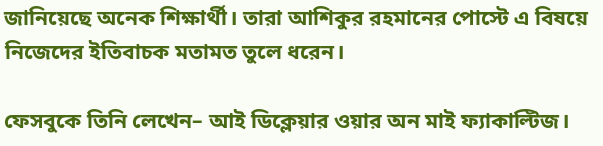জানিয়েছে অনেক শিক্ষার্থী। তারা আশিকুর রহমানের পোস্টে এ বিষয়ে নিজেদের ইতিবাচক মতামত তুলে ধরেন।

ফেসবুকে তিনি লেখেন– আই ডিক্লেয়ার ওয়ার অন মাই ফ্যাকাল্টিজ।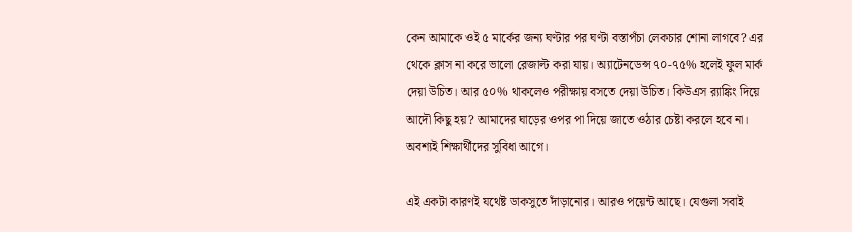কেন আমাকে ওই ৫ মার্কের জন্য ঘণ্টার পর ঘণ্টা বস্তাপঁচা লেকচার শোনা লাগবে? এর থেকে ক্লাস না করে ভালো রেজাল্ট করা যায়। অ্যাটেনডেন্স ৭০-৭৫% হলেই ফুল মার্ক দেয়া উচিত। আর ৫০% থাকলেও পরীক্ষায় বসতে দেয়া উচিত। কিউএস র‍্যাঙ্কিং দিয়ে আদৌ কিছু হয়? আমাদের ঘাড়ের ওপর পা দিয়ে জাতে ওঠার চেষ্টা করলে হবে না। অবশ্যই শিক্ষার্থীদের সুবিধা আগে।

এই একটা কারণই যথেষ্ট ডাকসুতে দাঁড়ানোর। আরও পয়েন্ট আছে। যেগুলা সবাই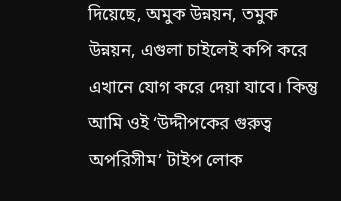দিয়েছে, অমুক উন্নয়ন, তমুক উন্নয়ন, এগুলা চাইলেই কপি করে এখানে যোগ করে দেয়া যাবে। কিন্তু আমি ওই ‘উদ্দীপকের গুরুত্ব অপরিসীম’ টাইপ লোক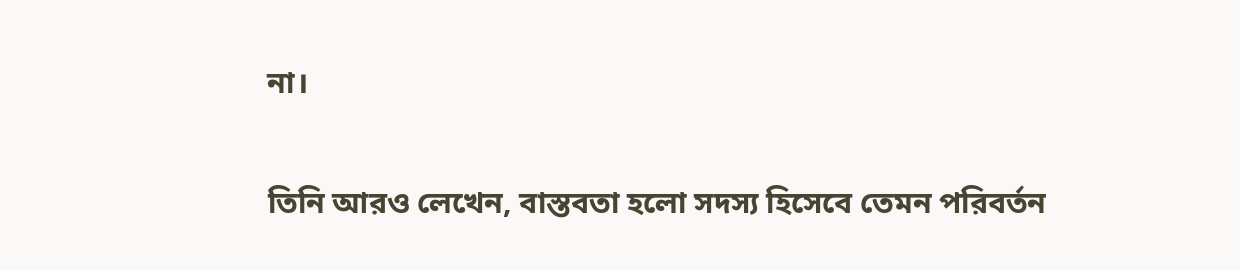না।

তিনি আরও লেখেন, বাস্তবতা হলো সদস্য হিসেবে তেমন পরিবর্তন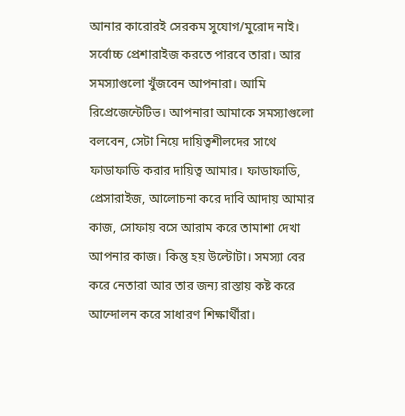আনার কারোরই সেরকম সুযোগ/মুরোদ নাই। সর্বোচ্চ প্রেশারাইজ করতে পারবে তারা। আর সমস্যাগুলো খুঁজবেন আপনারা। আমি রিপ্রেজেন্টেটিভ। আপনারা আমাকে সমস্যাগুলো বলবেন, সেটা নিয়ে দায়িত্বশীলদের সাথে ফাডাফাডি করার দায়িত্ব আমার। ফাডাফাডি, প্রেসারাইজ, আলোচনা করে দাবি আদায় আমার কাজ, সোফায় বসে আরাম করে তামাশা দেখা আপনার কাজ। কিন্তু হয় উল্টোটা। সমস্যা বের করে নেতারা আর তার জন্য রাস্তায় কষ্ট করে আন্দোলন করে সাধারণ শিক্ষার্থীরা।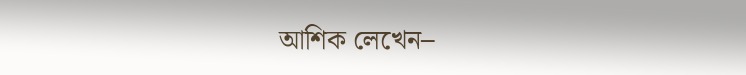আশিক লেখেন–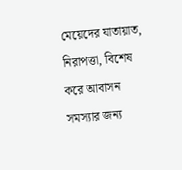মেয়েদের যাতায়াত, নিরাপত্তা, বিশেষ করে আবাসন সমস্যার জন্য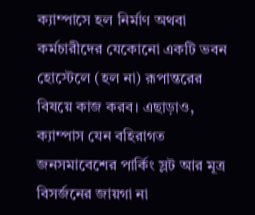ক্যাম্পাসে হল নির্মাণ অথবা কর্মচারীদের যেকোনো একটি ভবন হোস্টেলে (হল না) রূপান্তরের বিষয়ে কাজ করব। এছাড়াও, ক্যাম্পাস যেন বহিরাগত জনসমাবেশের পার্কিং স্লট আর মূত্র বিসর্জনের জায়গা না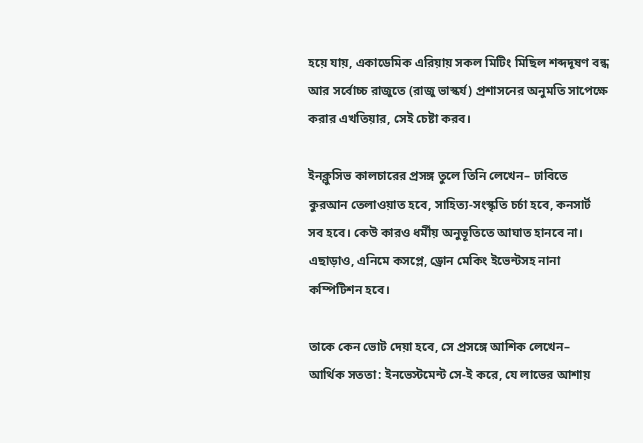হয়ে যায়, একাডেমিক এরিয়ায় সকল মিটিং মিছিল শব্দদূষণ বন্ধ আর সর্বোচ্চ রাজুতে (রাজু ভাস্কর্য) প্রশাসনের অনুমতি সাপেক্ষে করার এখতিয়ার, সেই চেষ্টা করব।

ইনক্লুসিভ কালচারের প্রসঙ্গ তুলে তিনি লেখেন– ঢাবিতে কুরআন তেলাওয়াত হবে, সাহিত্য-সংস্কৃতি চর্চা হবে, কনসার্ট সব হবে। কেউ কারও ধর্মীয় অনুভূতিতে আঘাত হানবে না। এছাড়াও, এনিমে কসপ্লে, ড্রোন মেকিং ইভেন্টসহ নানা কম্পিটিশন হবে।

তাকে কেন ভোট দেয়া হবে, সে প্রসঙ্গে আশিক লেখেন– আর্থিক সততা: ইনভেস্টমেন্ট সে-ই করে, যে লাভের আশায়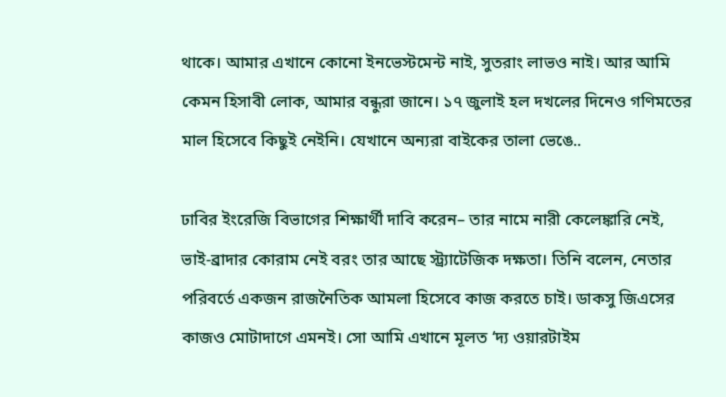থাকে। আমার এখানে কোনো ইনভেস্টমেন্ট নাই, সুতরাং লাভও নাই। আর আমি কেমন হিসাবী লোক, আমার বন্ধুরা জানে। ১৭ জুলাই হল দখলের দিনেও গণিমতের মাল হিসেবে কিছুই নেইনি। যেখানে অন্যরা বাইকের তালা ভেঙে..

ঢাবির ইংরেজি বিভাগের শিক্ষার্থী দাবি করেন– তার নামে নারী কেলেঙ্কারি নেই, ভাই-ব্রাদার কোরাম নেই বরং তার আছে স্ট্র্যাটেজিক দক্ষতা। তিনি বলেন, নেতার পরিবর্তে একজন রাজনৈতিক আমলা হিসেবে কাজ করতে চাই। ডাকসু জিএসের কাজও মোটাদাগে এমনই। সো আমি এখানে মূলত ‘দ্য ওয়ারটাইম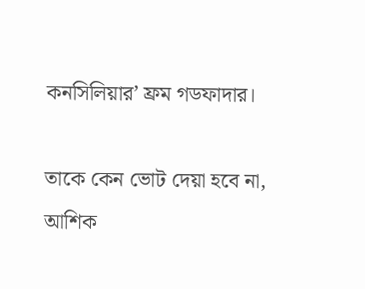কনসিলিয়ার’ ফ্রম গডফাদার।

তাকে কেন ভোট দেয়া হবে না, আশিক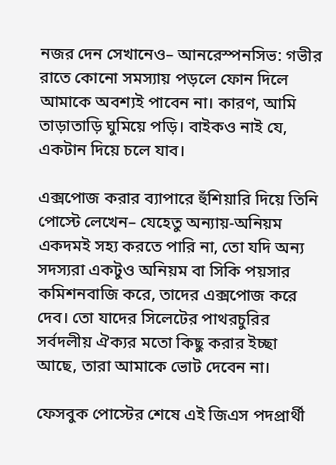নজর দেন সেখানেও– আনরেস্পনসিভ: গভীর রাতে কোনো সমস্যায় পড়লে ফোন দিলে আমাকে অবশ্যই পাবেন না। কারণ, আমি তাড়াতাড়ি ঘুমিয়ে পড়ি। বাইকও নাই যে, একটান দিয়ে চলে যাব।

এক্সপোজ করার ব্যাপারে হুঁশিয়ারি দিয়ে তিনি পোস্টে লেখেন– যেহেতু অন্যায়-অনিয়ম একদমই সহ্য করতে পারি না, তো যদি অন্য সদস্যরা একটুও অনিয়ম বা সিকি পয়সার কমিশনবাজি করে, তাদের এক্সপোজ করে দেব। তো যাদের সিলেটের পাথরচুরির সর্বদলীয় ঐক্যর মতো কিছু করার ইচ্ছা আছে, তারা আমাকে ভোট দেবেন না।

ফেসবুক পোস্টের শেষে এই জিএস পদপ্রার্থী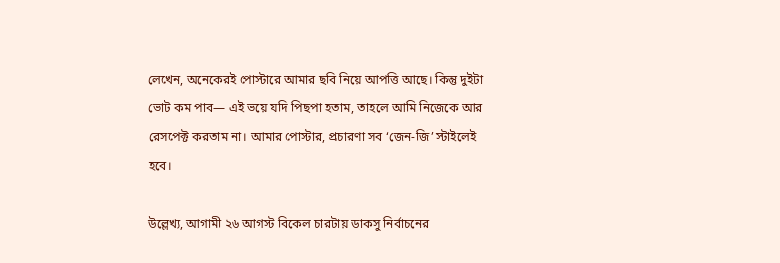লেখেন, অনেকেরই পোস্টারে আমার ছবি নিয়ে আপত্তি আছে। কিন্তু দুইটা ভোট কম পাব— এই ভয়ে যদি পিছপা হতাম, তাহলে আমি নিজেকে আর রেসপেক্ট করতাম না। আমার পোস্টার, প্রচারণা সব ‘জেন-জি’ স্টাইলেই হবে।

উল্লেখ্য, আগামী ২৬ আগস্ট বিকেল চারটায় ডাকসু নির্বাচনের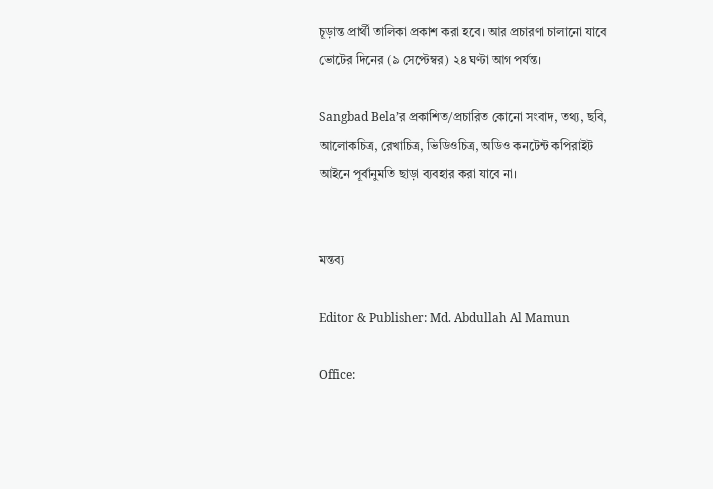চূড়ান্ত প্রার্থী তালিকা প্রকাশ করা হবে। আর প্রচারণা চালানো যাবে ভোটের দিনের (৯ সেপ্টেম্বর) ২৪ ঘণ্টা আগ পর্যন্ত।

Sangbad Bela’র প্রকাশিত/প্রচারিত কোনো সংবাদ, তথ্য, ছবি, আলোকচিত্র, রেখাচিত্র, ভিডিওচিত্র, অডিও কনটেন্ট কপিরাইট আইনে পূর্বানুমতি ছাড়া ব্যবহার করা যাবে না।


মন্তব্য

Editor & Publisher: Md. Abdullah Al Mamun

Office: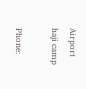Airport haji camp

Phone: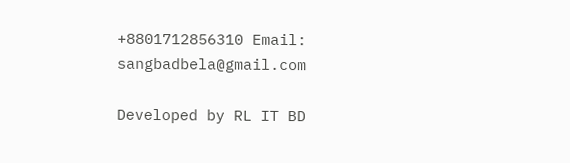+8801712856310 Email: sangbadbela@gmail.com

Developed by RL IT BD